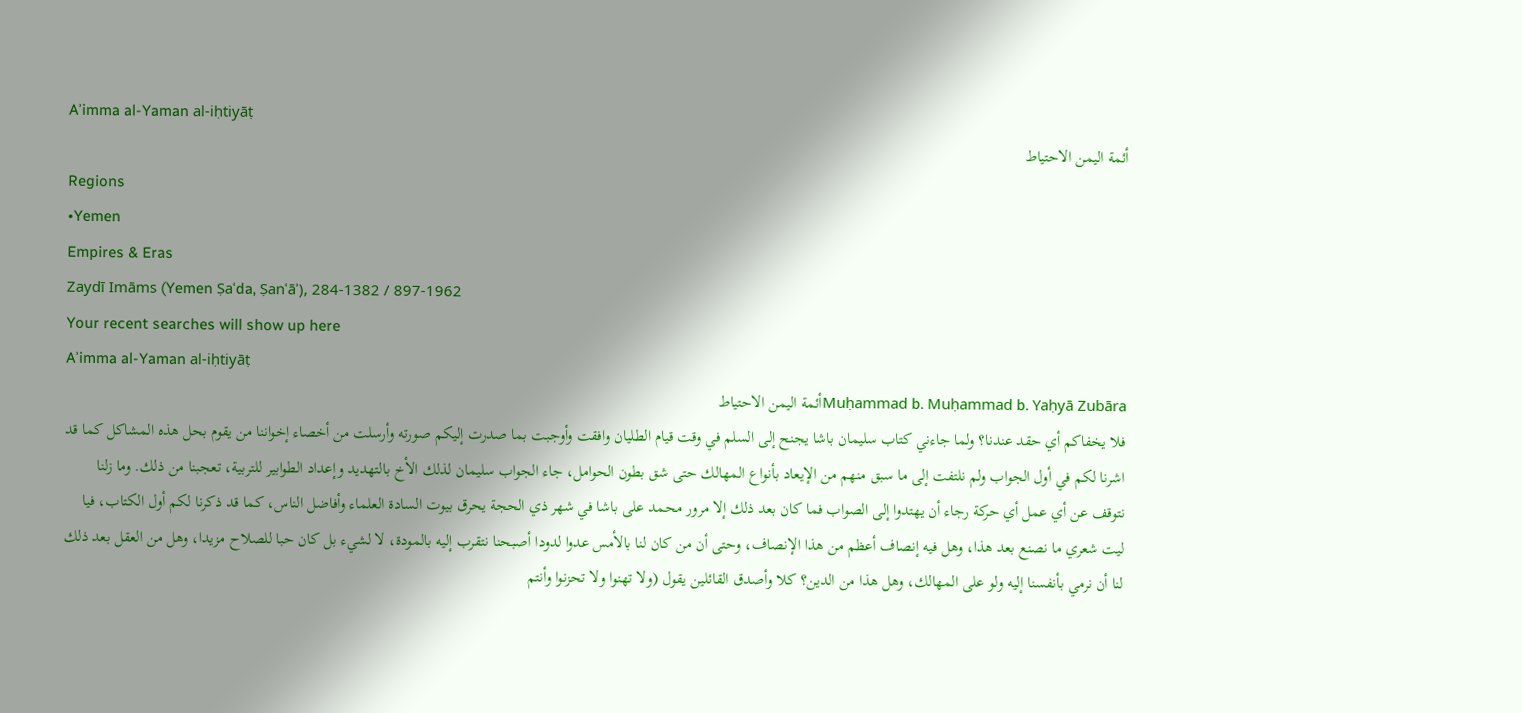Aʾimma al-Yaman al-iḥtiyāṭ
أئمة اليمن الاحتياط
Regions
•Yemen
Empires & Eras
Zaydī Imāms (Yemen Ṣaʿda, Ṣanʿāʾ), 284-1382 / 897-1962
Your recent searches will show up here
Aʾimma al-Yaman al-iḥtiyāṭ
Muḥammad b. Muḥammad b. Yaḥyā Zubāraأئمة اليمن الاحتياط
فلا يخفاكم أي حقد عندنا؟ ولما جاءني كتاب سليمان باشا يجنح إلى السلم في وقت قيام الطليان وافقت وأوجبت بما صدرت إليكم صورته وأرسلت من أخصاء إخواننا من يقوم بحل هذه المشاكل كما قد اشرنا لكم في أول الجواب ولم نلتفت إلى ما سبق منهم من الإيعاد بأنواع المهالك حتى شق بطون الحوامل، جاء الجواب سليمان لذلك الأخ بالتهديد وإعداد الطوابير للتربية، تعجبنا من ذلك. وما زلنا نتوقف عن أي عمل أي حركة رجاء أن يهتدوا إلى الصواب فما كان بعد ذلك إلا مرور محمد على باشا في شهر ذي الحجة يحرق بيوت السادة العلماء وأفاضل الناس، كما قد ذكرنا لكم أول الكتاب، فيا ليت شعري ما نصنع بعد هذا، وهل فيه إنصاف أعظم من هذا الإنصاف، وحتى أن من كان لنا بالأمس عدوا لدودا أصبحنا نتقرب إليه بالمودة، لا لشيء بل كان حبا للصلاح مزيدا، وهل من العقل بعد ذلك لنا أن نرمي بأنفسنا إليه ولو على المهالك، وهل هذا من الدين؟ كلا وأصدق القائلين يقول (ولا تهنوا ولا تحزنوا وأنتم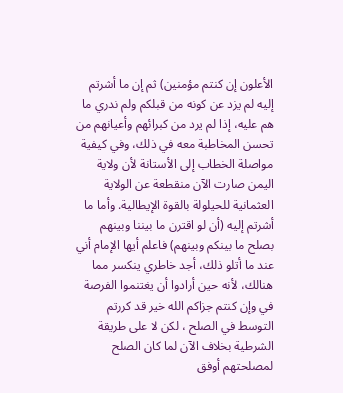الأعلون إن كنتم مؤمنين) ثم إن ما أشرتم إليه لم يزد عن كونه من قبلكم ولم ندري ما هم عليه، إذا لم يرد من كبرائهم وأعيانهم من تحسن المخاطبة معه في ذلك، وفي كيفية مواصلة الخطاب إلى الأستانة لأن ولاية اليمن صارت الآن منقطعة عن الولاية العثمانية للحيلولة بالقوة الإيطالية. وأما ما أشرتم إليه (أن لو اقترن ما بيننا وبينهم بصلح ما بينكم وبينهم) فاعلم أيها الإمام أني عند ما أتلو ذلك، أجد خاطري ينكسر مما هنالك، لأنه حين أرادوا أن يغتنموا الفرصة في وإن كنتم جزاكم الله خير قد كررتم التوسط في الصلح ، لكن لا على طريقة الشرطية بخلاف الآن لما كان الصلح لمصلحتهم أوفق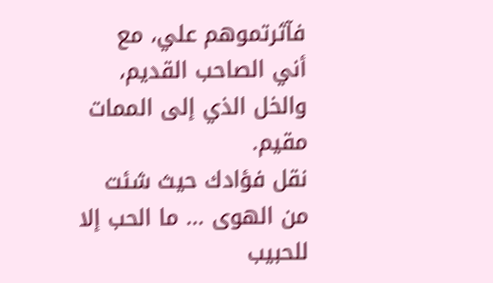فآثرتموهم علي، مع أني الصاحب القديم، والخل الذي إلى الممات مقيم.
نقل فؤادك حيث شئت من الهوى ... ما الحب إلا للحبيب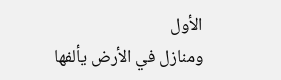الأول
ومنازل في الأرض يألفها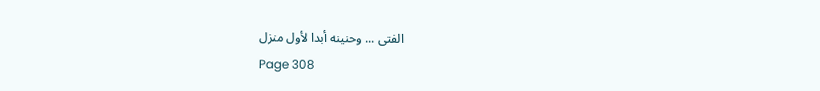الفتى ... وحنينه أبدا لأول منزل
Page 308